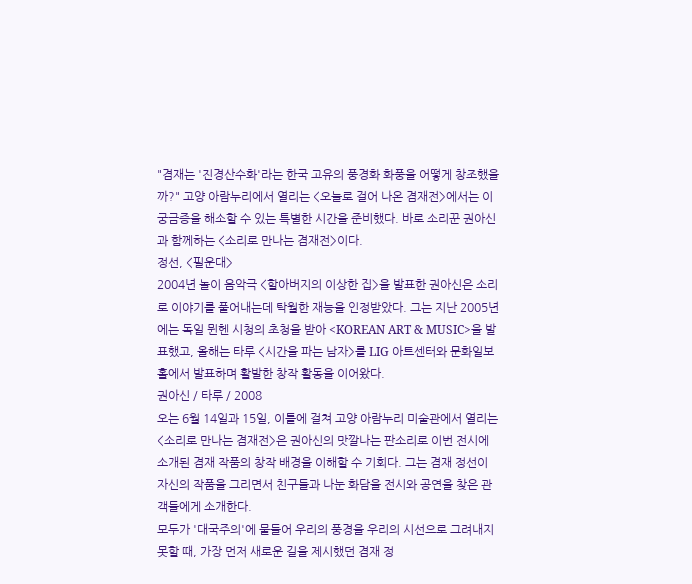"겸재는 '진경산수화'라는 한국 고유의 풍경화 화풍을 어떻게 창조했을까?" 고양 아람누리에서 열리는 <오늘로 걸어 나온 겸재전>에서는 이 궁금증을 해소할 수 있는 특별한 시간을 준비했다. 바로 소리꾼 권아신과 함께하는 <소리로 만나는 겸재전>이다.
정선, <필운대>
2004년 놀이 음악극 <할아버지의 이상한 집>을 발표한 권아신은 소리로 이야기를 풀어내는데 탁월한 재능을 인정받았다. 그는 지난 2005년에는 독일 뮌헨 시청의 초청을 받아 <KOREAN ART & MUSIC>을 발표했고, 올해는 타루 <시간을 파는 남자>를 LIG 아트센터와 문화일보홀에서 발표하며 활발한 창작 활동을 이어왔다.
권아신 / 타루 / 2008
오는 6월 14일과 15일, 이틀에 걸쳐 고양 아람누리 미술관에서 열리는 <소리로 만나는 겸재전>은 권아신의 맛깔나는 판소리로 이번 전시에 소개된 겸재 작품의 창작 배경을 이해할 수 기회다. 그는 겸재 정선이 자신의 작품을 그리면서 친구들과 나눈 화담을 전시와 공연을 찾은 관객들에게 소개한다.
모두가 '대국주의'에 물들어 우리의 풍경을 우리의 시선으로 그려내지 못할 때, 가장 먼저 새로운 길을 제시했던 겸재 정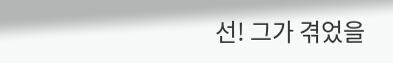선! 그가 겪었을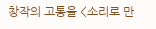창작의 고통을 <소리로 만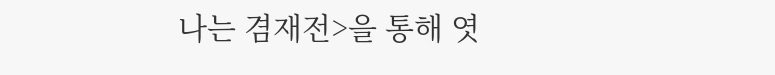나는 겸재전>을 통해 엿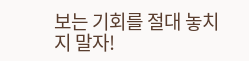보는 기회를 절대 놓치지 말자!